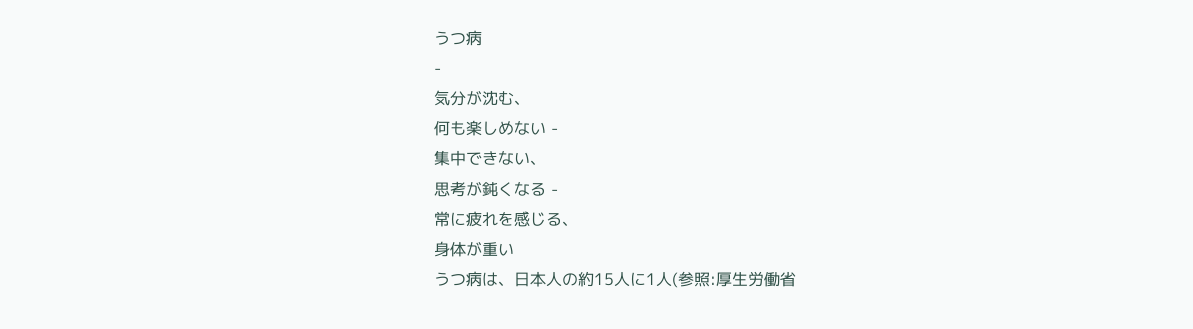うつ病
-
気分が沈む、
何も楽しめない -
集中できない、
思考が鈍くなる -
常に疲れを感じる、
身体が重い
うつ病は、日本人の約15人に1人(参照:厚生労働省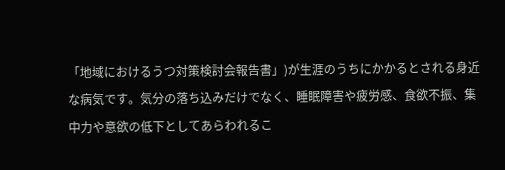「地域におけるうつ対策検討会報告書」)が生涯のうちにかかるとされる身近な病気です。気分の落ち込みだけでなく、睡眠障害や疲労感、食欲不振、集中力や意欲の低下としてあらわれるこ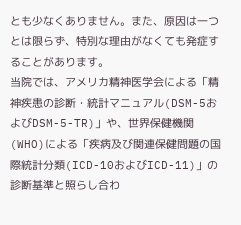とも少なくありません。また、原因は一つとは限らず、特別な理由がなくても発症することがあります。
当院では、アメリカ精神医学会による「精神疾患の診断・統計マニュアル(DSM-5およびDSM-5-TR)」や、世界保健機関(WHO)による「疾病及び関連保健問題の国際統計分類(ICD-10およびICD-11)」の診断基準と照らし合わ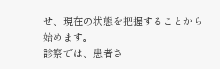せ、現在の状態を把握することから始めます。
診察では、患者さ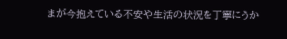まが今抱えている不安や生活の状況を丁寧にうか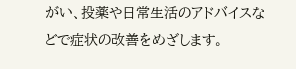がい、投薬や日常生活のアドバイスなどで症状の改善をめざします。